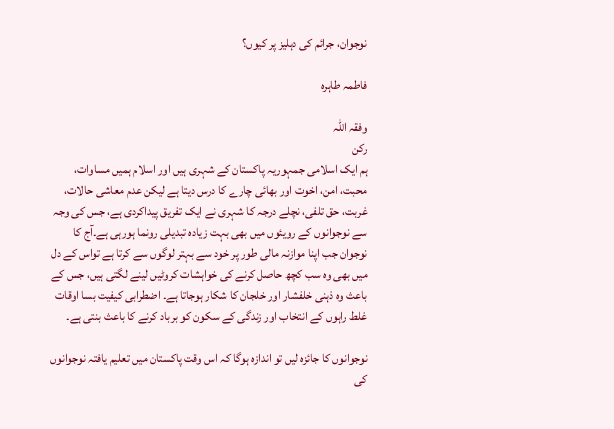نوجوان، جرائم کی دہلیز پر کیوں؟

فاطمہ طاہرہ

وفقہ اللہ
رکن
ہم ایک اسلامی جمہوریہ پاکستان کے شہری ہیں اور اسلام ہمیں مساوات، محبت، امن، اخوت اور بھائی چارے کا درس دیتا ہے لیکن عدم معاشی حالات، غربت، حق تلفی، نچلے درجہ کا شہری نے ایک تفریق پیداکردی ہے، جس کی وجہ سے نوجوانوں کے رویئوں میں بھی بہت زیادہ تبدیلی رونما ہورہی ہے۔آج کا نوجوان جب اپنا موازنہ مالی طور پر خود سے بہتر لوگوں سے کرتا ہے تواس کے دل میں بھی وہ سب کچھ حاصل کرنے کی خواہشات کروٹیں لینے لگتی ہیں، جس کے باعث وہ ذہنی خلفشار اور خلجان کا شکار ہوجاتا ہے۔ اضطرابی کیفیت بسا اوقات غلط راہوں کے انتخاب اور زندگی کے سکون کو برباد کرنے کا باعث بنتی ہے۔

نوجوانوں کا جائزہ لیں تو اندازہ ہوگا کہ اس وقت پاکستان میں تعلیم یافتہ نوجوانوں کی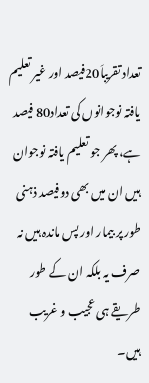تعداد تقریباَ20فیصد اور غیر تعلیم یافتہ نوجوانوں کی تعداد80 فیصد ہے، پھر جو تعلیم یافتہ نوجوان ہیں ان میں بھی دوفیصد ذہنی طور پر بیمار اور پس ماندہ ہیں نہ صرف یہ بلکہ ان کے طور طریقے ہی عجیب و غریب ہیں۔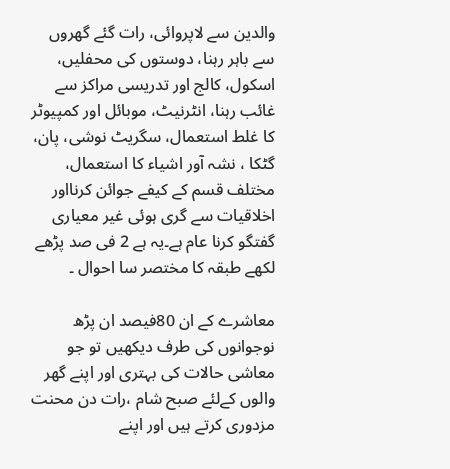والدین سے لاپروائی، رات گئے گھروں سے باہر رہنا، دوستوں کی محفلیں، اسکول، کالج اور تدریسی مراکز سے غائب رہنا، انٹرنیٹ، موبائل اور کمپیوٹر کا غلط استعمال، سگریٹ نوشی، پان، گٹکا ، نشہ آور اشیاء کا استعمال، مختلف قسم کے کیفے جوائن کرنااور اخلاقیات سے گری ہوئی غیر معیاری گفتگو کرنا عام ہے۔یہ ہے 2 فی صد پڑھے لکھے طبقہ کا مختصر سا احوال ۔

معاشرے کے ان 80فیصد ان پڑھ نوجوانوں کی طرف دیکھیں تو جو معاشی حالات کی بہتری اور اپنے گھر والوں کےلئے صبح شام ،رات دن محنت مزدوری کرتے ہیں اور اپنے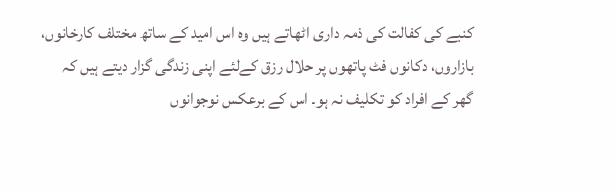کنبے کی کفالت کی ذمہ داری اٹھاتے ہیں وہ اس امید کے ساتھ مختلف کارخانوں، بازاروں، دکانوں فٹ پاتھوں پر حلال رزق کےلئے اپنی زندگی گزار دیتے ہیں کہ گھر کے افراد کو تکلیف نہ ہو۔ اس کے برعکس نوجوانوں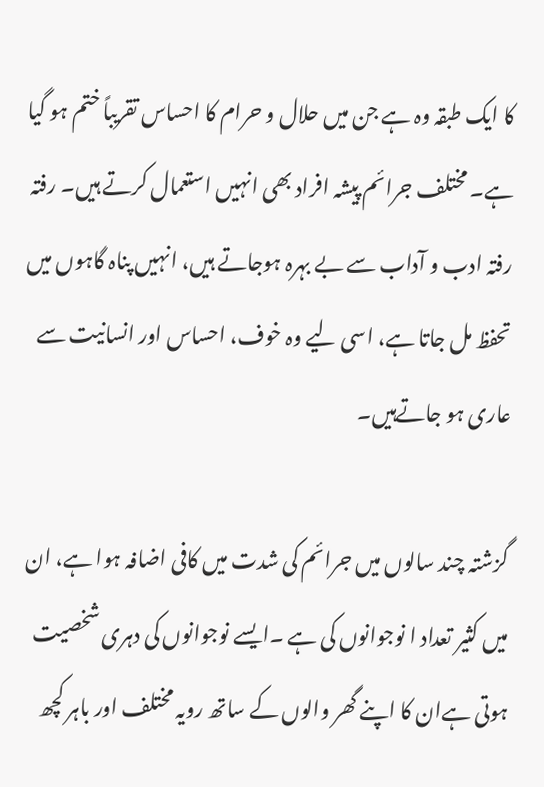کا ایک طبقہ وہ ہے جن میں حلال و حرام کا احساس تقریباً ختم ہو گیا ہے۔ مختلف جرائم پیشہ افراد بھی انہیں استعمال کرتے ہیں۔ رفتہ رفتہ ادب و آداب سے بے بہرہ ہوجاتے ہیں، انہیں پناہ گاہوں میں تحفظ مل جاتا ہے، اسی لیے وہ خوف، احساس اور انسانیت سے عاری ہو جاتےہیں۔

گزشتہ چند سالوں میں جرائم کی شدت میں کافی اضافہ ہوا ہے، ان میں کثیر تعداد ا نوجوانوں کی ہے ۔ایسے نوجوانوں کی دہری شخصیت ہوتی ہےان کا اپنے گھر والوں کے ساتھ رویہ مختلف اور باہر کچھ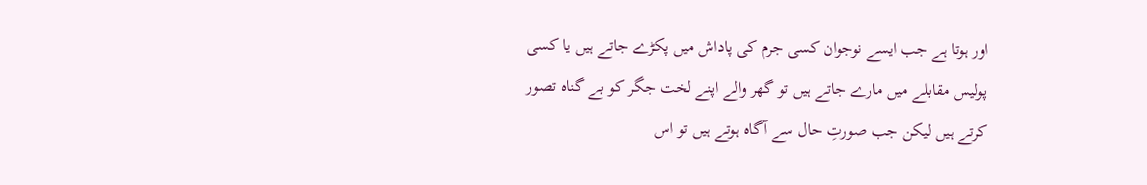اور ہوتا ہے جب ایسے نوجوان کسی جرم کی پاداش میں پکڑے جاتے ہیں یا کسی پولیس مقابلے میں مارے جاتے ہیں تو گھر والے اپنے لخت جگر کو بے گناہ تصور کرتے ہیں لیکن جب صورتِ حال سے آگاہ ہوتے ہیں تو اس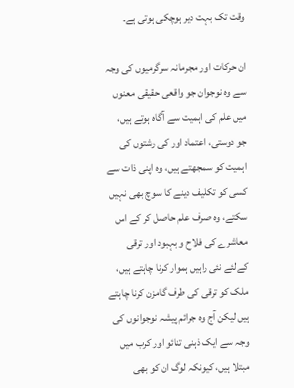وقت تک بہت دیر ہوچکی ہوتی ہے۔

ان حرکات اور مجرمانہ سرگرمیوں کی وجہ سے وہ نوجوان جو واقعی حقیقی معنوں میں علم کی اہمیت سے آگاہ ہوتے ہیں، جو دوستی، اعتماد اور کی رشتوں کی اہمیت کو سمجھتے ہیں، وہ اپنی ذات سے کسی کو تکلیف دینے کا سوچ بھی نہیں سکتے، وہ صرف علم حاصل کر کے اس معاشرے کی فلاح و بہبود اور ترقی کےلئے نئی راہیں ہموار کرنا چاہتے ہیں، ملک کو ترقی کی طرف گامزن کرنا چاہتے ہیں لیکن آج وہ جرائم پیشہ نوجوانوں کی وجہ سے ایک ذہنی تنائو اور کرب میں مبتلا ہیں، کیونکہ لوگ ان کو بھی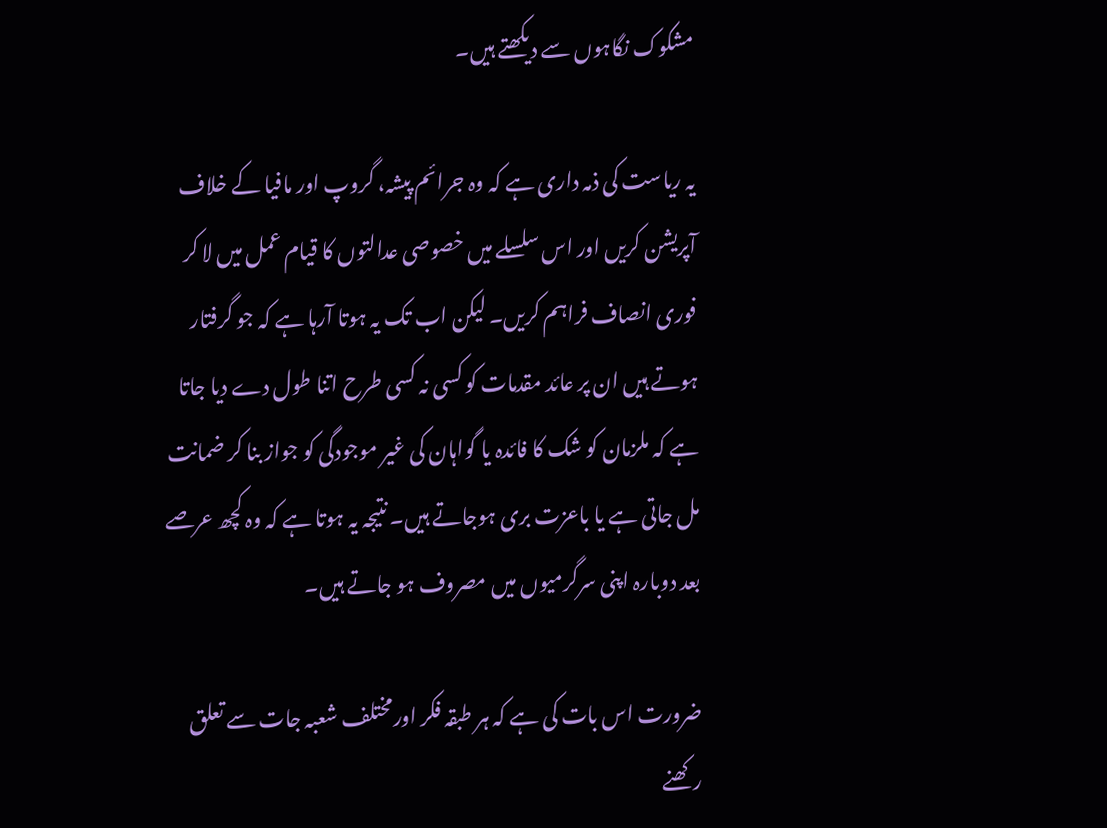مشکوک نگاہوں سے دیکھتے ہیں۔

یہ ریاست کی ذمہ داری ہے کہ وہ جرائم پیشہ، گروپ اور مافیا کے خلاف آپریشن کریں اور اس سلسلے میں خصوصی عدالتوں کا قیام عمل میں لا کر فوری انصاف فراہم کریں۔ لیکن اب تک یہ ہوتا آرہا ہے کہ جو گرفتار ہوتے ہیں ان پر عائد مقدمات کو کسی نہ کسی طرح اتنا طول دے دیا جاتا ہے کہ ملزمان کو شک کا فائدہ یا گواہان کی غیر موجودگی کو جواز بنا کر ضمانت مل جاتی ہے یا باعزت بری ہوجاتے ہیں۔ نتیجہ یہ ہوتا ہے کہ وہ کچھ عرصے بعد دوبارہ اپنی سرگرمیوں میں مصروف ہو جاتے ہیں۔

ضرورت اس بات کی ہے کہ ہر طبقہ فکر اورمختلف شعبہ جات سے تعلق رکھنے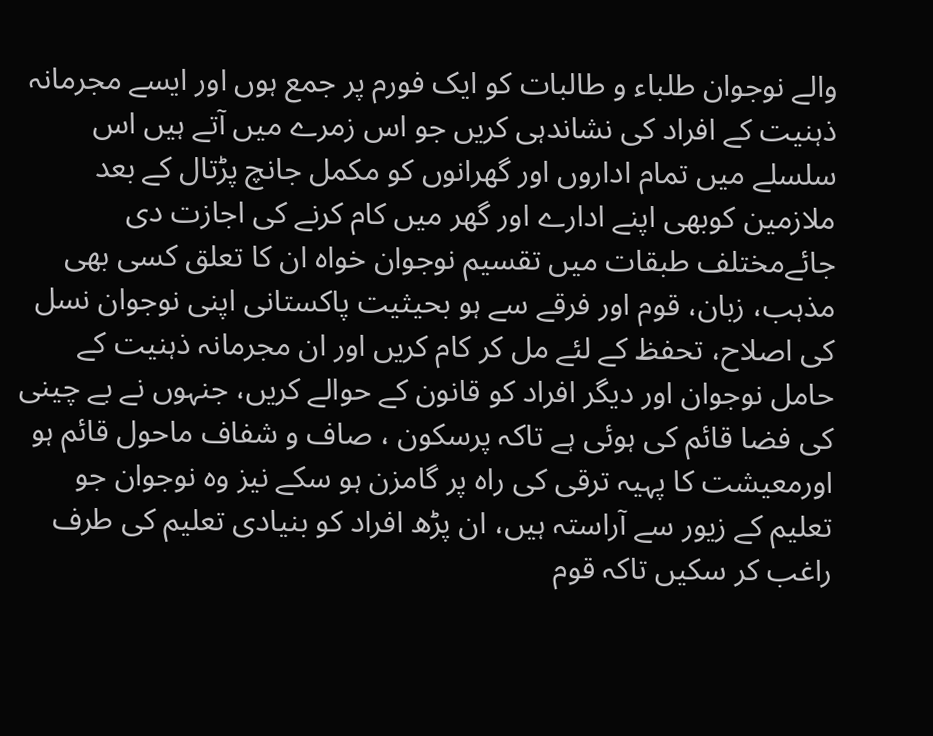والے نوجوان طلباء و طالبات کو ایک فورم پر جمع ہوں اور ایسے مجرمانہ ذہنیت کے افراد کی نشاندہی کریں جو اس زمرے میں آتے ہیں اس سلسلے میں تمام اداروں اور گھرانوں کو مکمل جانچ پڑتال کے بعد ملازمین کوبھی اپنے ادارے اور گھر میں کام کرنے کی اجازت دی جائےمختلف طبقات میں تقسیم نوجوان خواہ ان کا تعلق کسی بھی مذہب، زبان، قوم اور فرقے سے ہو بحیثیت پاکستانی اپنی نوجوان نسل کی اصلاح، تحفظ کے لئے مل کر کام کریں اور ان مجرمانہ ذہنیت کے حامل نوجوان اور دیگر افراد کو قانون کے حوالے کریں، جنہوں نے بے چینی کی فضا قائم کی ہوئی ہے تاکہ پرسکون ، صاف و شفاف ماحول قائم ہو اورمعیشت کا پہیہ ترقی کی راہ پر گامزن ہو سکے نیز وہ نوجوان جو تعلیم کے زیور سے آراستہ ہیں، ان پڑھ افراد کو بنیادی تعلیم کی طرف راغب کر سکیں تاکہ قوم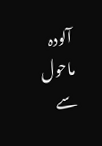آلودہ ماحول سے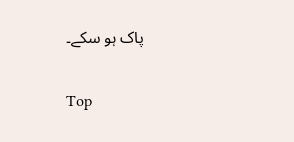پاک ہو سکے۔

Top